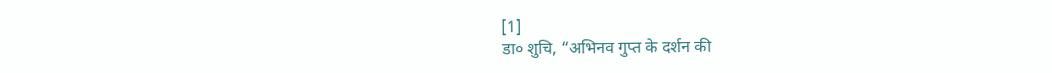[1]
डा० शुचि, “अभिनव गुप्त के दर्शन की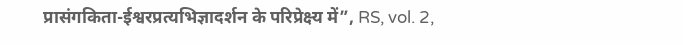प्रासंगकिता-ईश्वरप्रत्यभिज्ञादर्शन के परिप्रेक्ष्य में”, RS, vol. 2,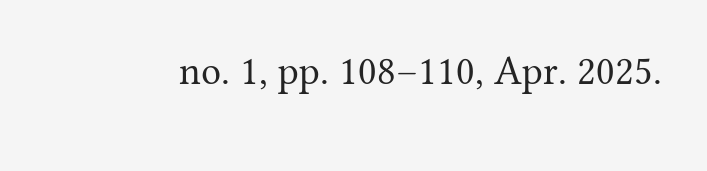no. 1, pp. 108–110, Apr. 2025.